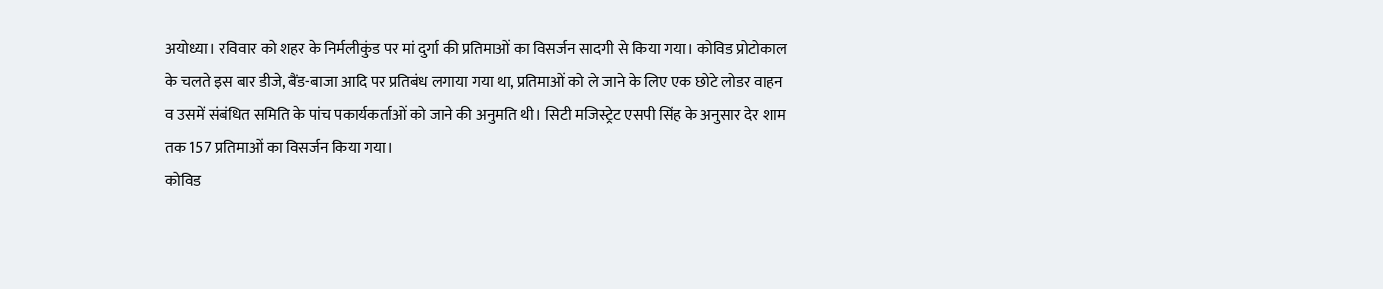अयोध्या। रविवार को शहर के निर्मलीकुंड पर मां दुर्गा की प्रतिमाओं का विसर्जन सादगी से किया गया। कोविड प्रोटोकाल के चलते इस बार डीजे, बैंड-बाजा आदि पर प्रतिबंध लगाया गया था, प्रतिमाओं को ले जाने के लिए एक छोटे लोडर वाहन व उसमें संबंधित समिति के पांच पकार्यकर्ताओं को जाने की अनुमति थी। सिटी मजिस्ट्रेट एसपी सिंह के अनुसार देर शाम तक 157 प्रतिमाओं का विसर्जन किया गया।
कोविड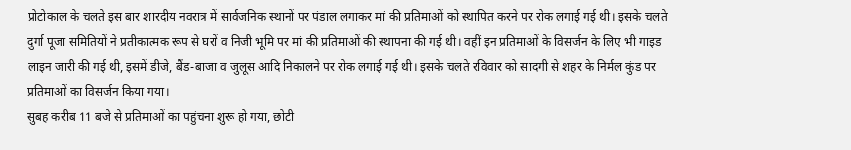प्रोटोकाल के चलते इस बार शारदीय नवरात्र में सार्वजनिक स्थानों पर पंडाल लगाकर मां की प्रतिमाओं को स्थापित करने पर रोक लगाई गई थी। इसके चलते दुर्गा पूजा समितियों ने प्रतीकात्मक रूप से घरों व निजी भूमि पर मां की प्रतिमाओं की स्थापना की गई थी। वहीं इन प्रतिमाओं के विसर्जन के लिए भी गाइड लाइन जारी की गई थी, इसमें डीजे, बैंड-बाजा व जुलूस आदि निकालने पर रोक लगाई गई थी। इसके चलते रविवार को सादगी से शहर के निर्मल कुंड पर प्रतिमाओं का विसर्जन किया गया।
सुबह करीब 11 बजे से प्रतिमाओं का पहुंचना शुरू हो गया, छोटी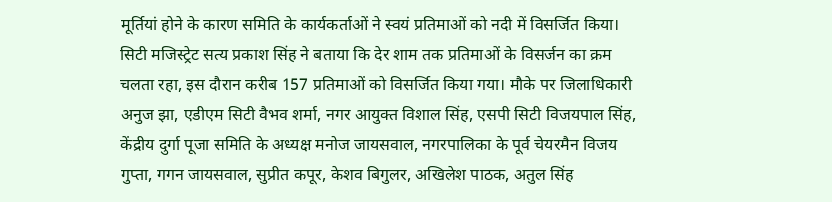मूर्तियां होने के कारण समिति के कार्यकर्ताओं ने स्वयं प्रतिमाओं को नदी में विसर्जित किया। सिटी मजिस्ट्रेट सत्य प्रकाश सिंह ने बताया कि देर शाम तक प्रतिमाओं के विसर्जन का क्रम चलता रहा, इस दौरान करीब 157 प्रतिमाओं को विसर्जित किया गया। मौके पर जिलाधिकारी अनुज झा, एडीएम सिटी वैभव शर्मा, नगर आयुक्त विशाल सिंह, एसपी सिटी विजयपाल सिंह, केंद्रीय दुर्गा पूजा समिति के अध्यक्ष मनोज जायसवाल, नगरपालिका के पूर्व चेयरमैन विजय गुप्ता, गगन जायसवाल, सुप्रीत कपूर, केशव बिगुलर, अखिलेश पाठक, अतुल सिंह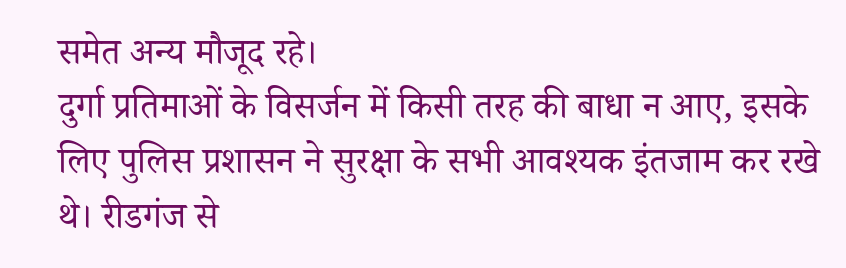समेत अन्य मौजूद रहे।
दुर्गा प्रतिमाओं के विसर्जन में किसी तरह की बाधा न आए, इसके लिए पुलिस प्रशासन ने सुरक्षा के सभी आवश्यक इंतजाम कर रखे थे। रीडगंज से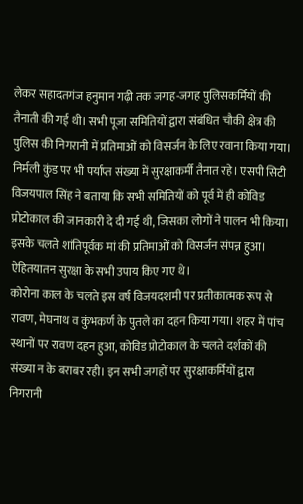लेकर सहादतगंज हनुमान गढ़ी तक जगह-जगह पुलिसकर्मियों की तैनाती की गई थी। सभी पूजा समितियों द्वारा संबंधित चौकी क्षेत्र की पुलिस की निगरानी में प्रतिमाओं को विसर्जन के लिए रवाना किया गया। निर्मली कुंड पर भी पर्याप्त संख्या में सुरक्षाकर्मी तैनात रहे। एसपी सिटी विजयपाल सिंह ने बताया कि सभी समितियों को पूर्व में ही कोविड प्रोटोकाल की जानकारी दे दी गई थी, जिसका लोगों ने पालन भी किया। इसके चलते शांतिपूर्वक मां की प्रतिमाओं को विसर्जन संपन्न हुआ। ऐहितयातन सुरक्षा के सभी उपाय किए गए थे।
कोरोना काल के चलते इस वर्ष विजयदशमी पर प्रतीकात्मक रूप से रावण, मेघनाथ व कुंभकर्ण के पुतले का दहन किया गया। शहर में पांच स्थानों पर रावण दहन हुआ, कोविड प्रोटोकाल के चलते दर्शकों की संख्या न के बराबर रही। इन सभी जगहों पर सुरक्षाकर्मियों द्वारा निगरानी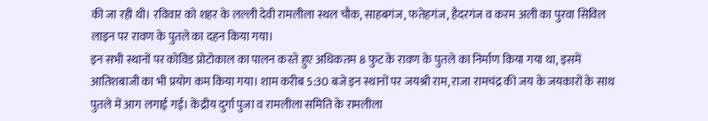की जा रही थी। रविवार को शहर के लल्ली देवी रामलीला स्थल चौक, साहबगंज, फतेहगंज, हैदरगंज व करम अली का पुरवा सिविल लाइन पर रावण के पुतले का दहन किया गया।
इन सभी स्थानों पर कोविड प्रोटोकाल का पालन करते हुए अधिकतम 8 फुट के रावण के पुतले का निर्माण किया गया था, इसमें आतिशबाजी का भी प्रयोग कम किया गया। शाम करीब 5:30 बजे इन स्थानों पर जयश्री राम, राजा रामचंद्र की जय के जयकारों के साथ पुतले में आग लगाई गई। केंद्रीय दुर्गा पुजा व रामलीला समिति के रामलीला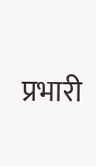प्रभारी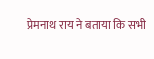प्रेमनाथ राय ने बताया कि सभी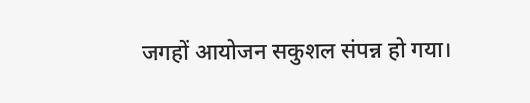जगहों आयोजन सकुशल संपन्न हो गया।